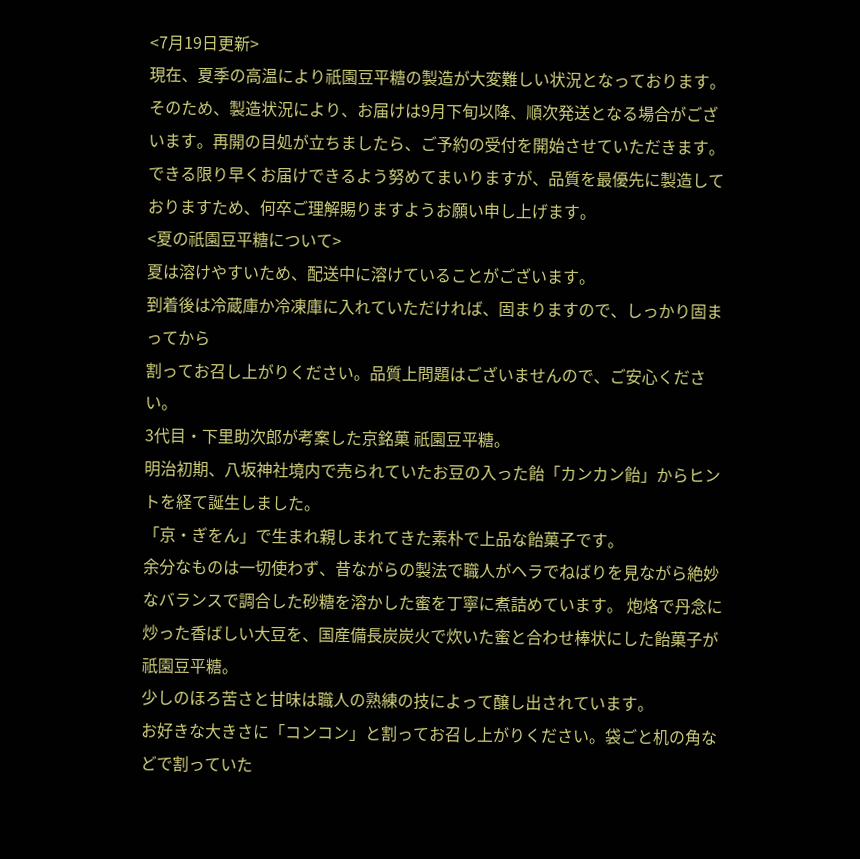<7月19日更新>
現在、夏季の高温により祇園豆平糖の製造が大変難しい状況となっております。
そのため、製造状況により、お届けは9月下旬以降、順次発送となる場合がございます。再開の目処が立ちましたら、ご予約の受付を開始させていただきます。
できる限り早くお届けできるよう努めてまいりますが、品質を最優先に製造しておりますため、何卒ご理解賜りますようお願い申し上げます。
<夏の祇園豆平糖について>
夏は溶けやすいため、配送中に溶けていることがございます。
到着後は冷蔵庫か冷凍庫に入れていただければ、固まりますので、しっかり固まってから
割ってお召し上がりください。品質上問題はございませんので、ご安心ください。
3代目・下里助次郎が考案した京銘菓 祇園豆平糖。
明治初期、八坂神社境内で売られていたお豆の入った飴「カンカン飴」からヒントを経て誕生しました。
「京・ぎをん」で生まれ親しまれてきた素朴で上品な飴菓子です。
余分なものは一切使わず、昔ながらの製法で職人がヘラでねばりを見ながら絶妙なバランスで調合した砂糖を溶かした蜜を丁寧に煮詰めています。 炮烙で丹念に炒った香ばしい大豆を、国産備長炭炭火で炊いた蜜と合わせ棒状にした飴菓子が祇園豆平糖。
少しのほろ苦さと甘味は職人の熟練の技によって醸し出されています。
お好きな大きさに「コンコン」と割ってお召し上がりください。袋ごと机の角などで割っていた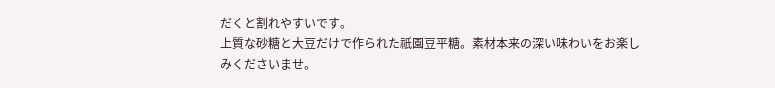だくと割れやすいです。
上質な砂糖と大豆だけで作られた祇園豆平糖。素材本来の深い味わいをお楽しみくださいませ。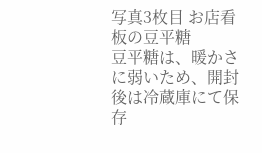写真3枚目 お店看板の豆平糖
豆平糖は、暖かさに弱いため、開封後は冷蔵庫にて保存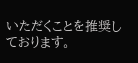いただくことを推奨しております。